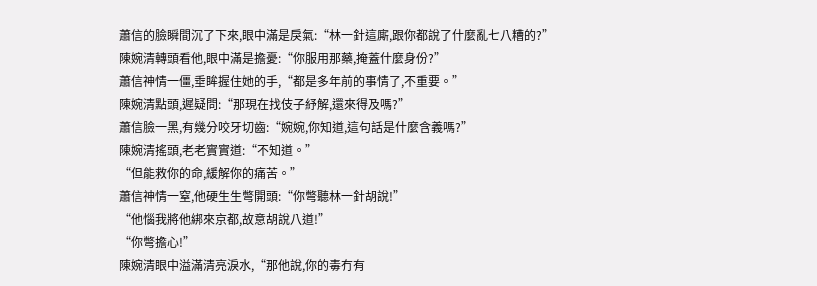蕭信的臉瞬間沉了下來,眼中滿是戾氣:“林一針這廝,跟你都說了什麼亂七八糟的?”
陳婉清轉頭看他,眼中滿是擔憂:“你服用那藥,掩蓋什麼身份?”
蕭信神情一僵,垂眸握住她的手,“都是多年前的事情了,不重要。”
陳婉清點頭,遲疑問:“那現在找伎子紓解,還來得及嗎?”
蕭信臉一黑,有幾分咬牙切齒:“婉婉,你知道,這句話是什麼含義嗎?”
陳婉清搖頭,老老實實道:“不知道。”
“但能救你的命,緩解你的痛苦。”
蕭信神情一窒,他硬生生彆開頭:“你彆聽林一針胡說!”
“他惱我將他綁來京都,故意胡說八道!”
“你彆擔心!”
陳婉清眼中溢滿清亮淚水,“那他說,你的毒冇有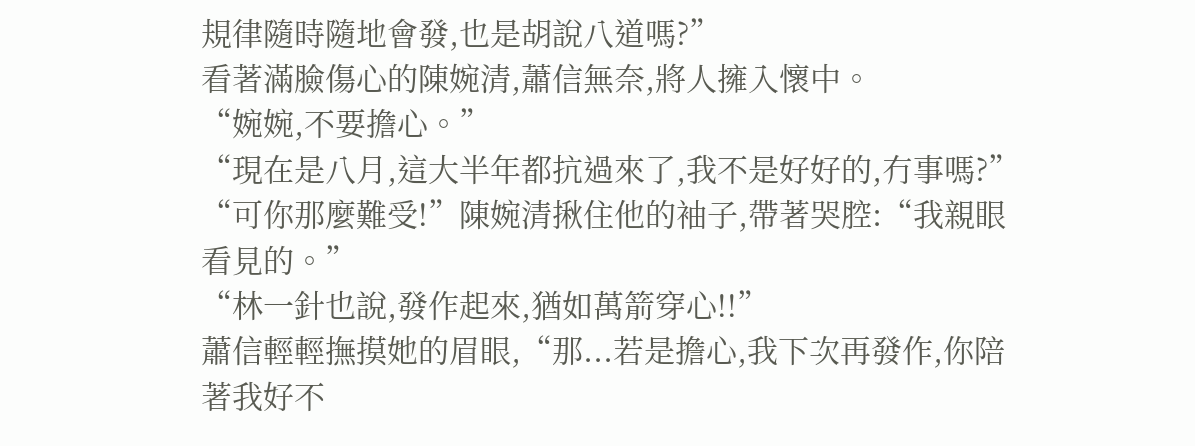規律隨時隨地會發,也是胡說八道嗎?”
看著滿臉傷心的陳婉清,蕭信無奈,將人擁入懷中。
“婉婉,不要擔心。”
“現在是八月,這大半年都抗過來了,我不是好好的,冇事嗎?”
“可你那麼難受!”陳婉清揪住他的袖子,帶著哭腔:“我親眼看見的。”
“林一針也說,發作起來,猶如萬箭穿心!!”
蕭信輕輕撫摸她的眉眼,“那...若是擔心,我下次再發作,你陪著我好不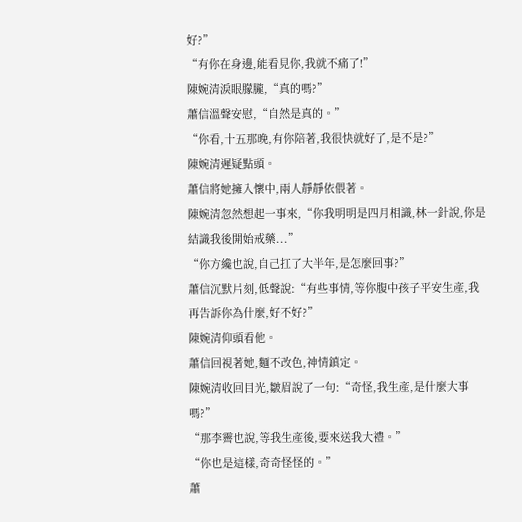好?”
“有你在身邊,能看見你,我就不痛了!”
陳婉清淚眼朦朧,“真的嗎?”
蕭信溫聲安慰,“自然是真的。”
“你看,十五那晚,有你陪著,我很快就好了,是不是?”
陳婉清遲疑點頭。
蕭信將她擁入懷中,兩人靜靜依偎著。
陳婉清忽然想起一事來,“你我明明是四月相識,林一針說,你是結識我後開始戒藥...”
“你方纔也說,自己扛了大半年,是怎麼回事?”
蕭信沉默片刻,低聲說:“有些事情,等你腹中孩子平安生產,我再告訴你為什麼,好不好?”
陳婉清仰頭看他。
蕭信回視著她,麵不改色,神情鎮定。
陳婉清收回目光,皺眉說了一句:“奇怪,我生產,是什麼大事嗎?”
“那李霽也說,等我生產後,要來送我大禮。”
“你也是這樣,奇奇怪怪的。”
蕭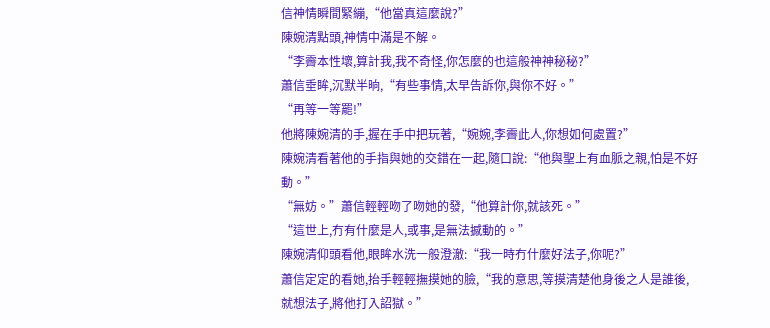信神情瞬間緊繃,“他當真這麼說?”
陳婉清點頭,神情中滿是不解。
“李霽本性壞,算計我,我不奇怪,你怎麼的也這般神神秘秘?”
蕭信垂眸,沉默半晌,“有些事情,太早告訴你,與你不好。”
“再等一等罷!”
他將陳婉清的手,握在手中把玩著,“婉婉,李霽此人,你想如何處置?”
陳婉清看著他的手指與她的交錯在一起,隨口說:“他與聖上有血脈之親,怕是不好動。”
“無妨。”蕭信輕輕吻了吻她的發,“他算計你,就該死。”
“這世上,冇有什麼是人,或事,是無法撼動的。”
陳婉清仰頭看他,眼眸水洗一般澄澈:“我一時冇什麼好法子,你呢?”
蕭信定定的看她,抬手輕輕撫摸她的臉,“我的意思,等摸清楚他身後之人是誰後,就想法子,將他打入詔獄。”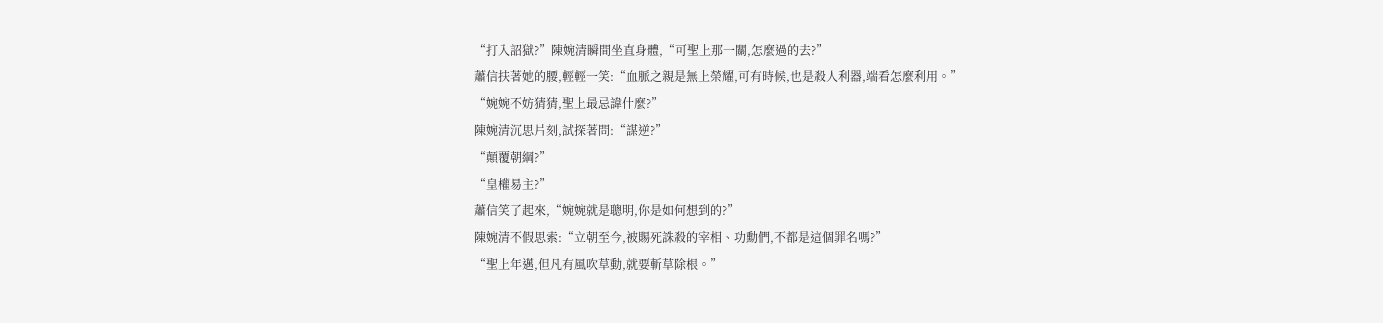“打入詔獄?”陳婉清瞬間坐直身體,“可聖上那一關,怎麼過的去?”
蕭信扶著她的腰,輕輕一笑:“血脈之親是無上榮耀,可有時候,也是殺人利器,端看怎麼利用。”
“婉婉不妨猜猜,聖上最忌諱什麼?”
陳婉清沉思片刻,試探著問:“謀逆?”
“顛覆朝綱?”
“皇權易主?”
蕭信笑了起來,“婉婉就是聰明,你是如何想到的?”
陳婉清不假思索:“立朝至今,被賜死誅殺的宰相、功勳們,不都是這個罪名嗎?”
“聖上年邁,但凡有風吹草動,就要斬草除根。”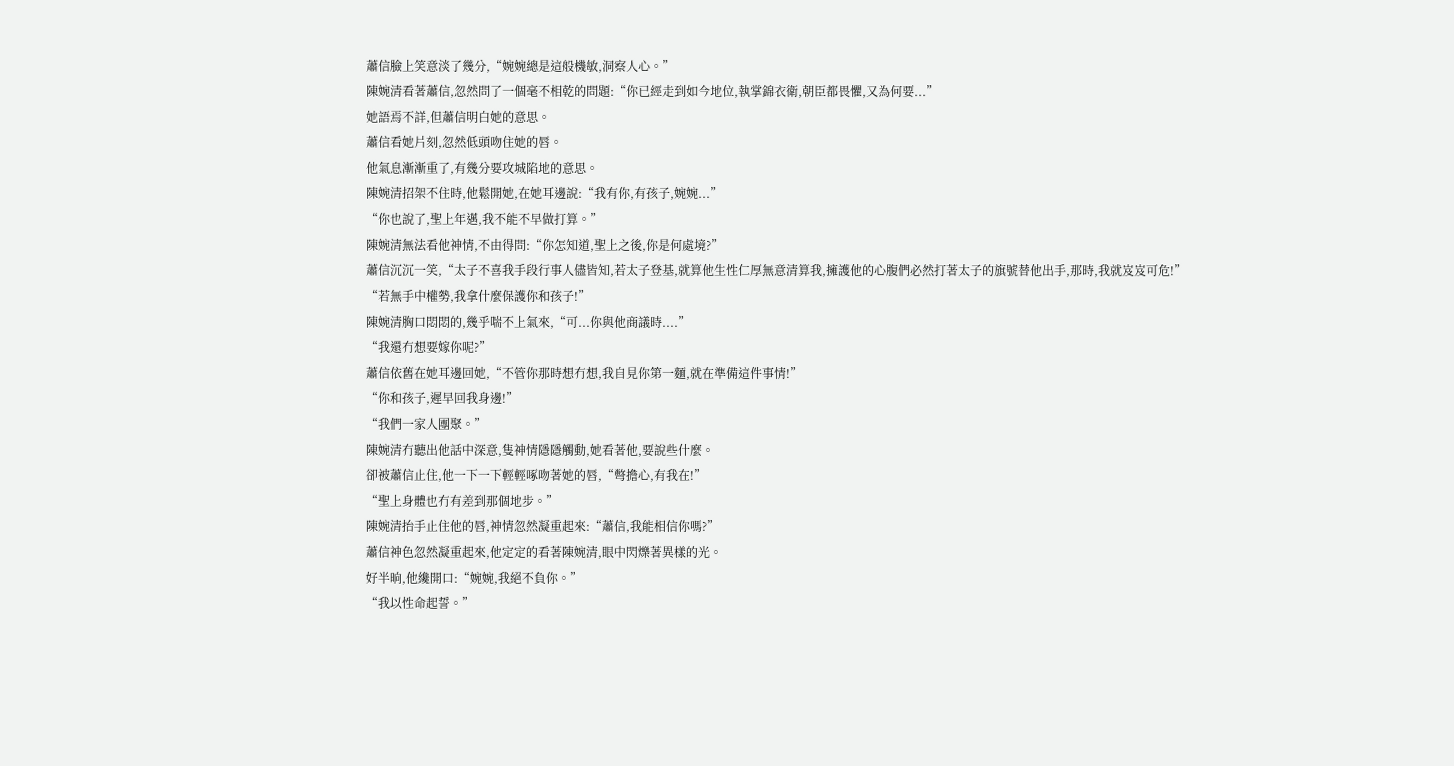蕭信臉上笑意淡了幾分,“婉婉總是這般機敏,洞察人心。”
陳婉清看著蕭信,忽然問了一個毫不相乾的問題:“你已經走到如今地位,執掌錦衣衛,朝臣都畏懼,又為何要...”
她語焉不詳,但蕭信明白她的意思。
蕭信看她片刻,忽然低頭吻住她的唇。
他氣息漸漸重了,有幾分要攻城陷地的意思。
陳婉清招架不住時,他鬆開她,在她耳邊說:“我有你,有孩子,婉婉...”
“你也說了,聖上年邁,我不能不早做打算。”
陳婉清無法看他神情,不由得問:“你怎知道,聖上之後,你是何處境?”
蕭信沉沉一笑,“太子不喜我手段行事人儘皆知,若太子登基,就算他生性仁厚無意清算我,擁護他的心腹們必然打著太子的旗號替他出手,那時,我就岌岌可危!”
“若無手中權勢,我拿什麼保護你和孩子!”
陳婉清胸口悶悶的,幾乎喘不上氣來,“可...你與他商議時....”
“我還冇想要嫁你呢?”
蕭信依舊在她耳邊回她,“不管你那時想冇想,我自見你第一麵,就在準備這件事情!”
“你和孩子,遲早回我身邊!”
“我們一家人團聚。”
陳婉清冇聽出他話中深意,隻神情隱隱觸動,她看著他,要說些什麼。
卻被蕭信止住,他一下一下輕輕啄吻著她的唇,“彆擔心,有我在!”
“聖上身體也冇有差到那個地步。”
陳婉清抬手止住他的唇,神情忽然凝重起來:“蕭信,我能相信你嗎?”
蕭信神色忽然凝重起來,他定定的看著陳婉清,眼中閃爍著異樣的光。
好半晌,他纔開口:“婉婉,我絕不負你。”
“我以性命起誓。”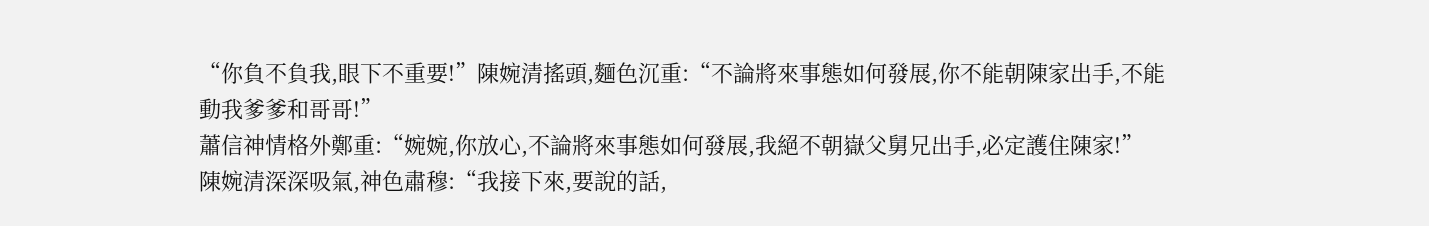“你負不負我,眼下不重要!”陳婉清搖頭,麵色沉重:“不論將來事態如何發展,你不能朝陳家出手,不能動我爹爹和哥哥!”
蕭信神情格外鄭重:“婉婉,你放心,不論將來事態如何發展,我絕不朝嶽父舅兄出手,必定護住陳家!”
陳婉清深深吸氣,神色肅穆:“我接下來,要說的話,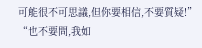可能很不可思議,但你要相信,不要質疑!”
“也不要問,我如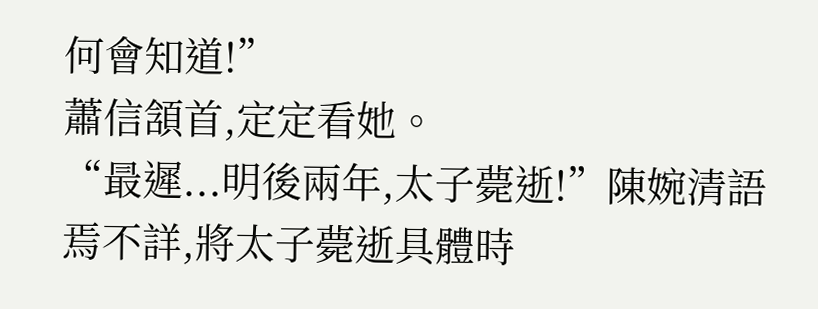何會知道!”
蕭信頷首,定定看她。
“最遲...明後兩年,太子薨逝!”陳婉清語焉不詳,將太子薨逝具體時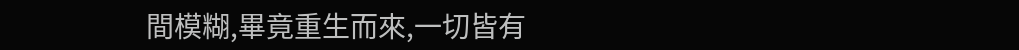間模糊,畢竟重生而來,一切皆有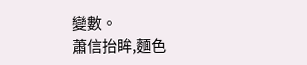變數。
蕭信抬眸,麵色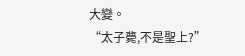大變。
“太子薨,不是聖上?”